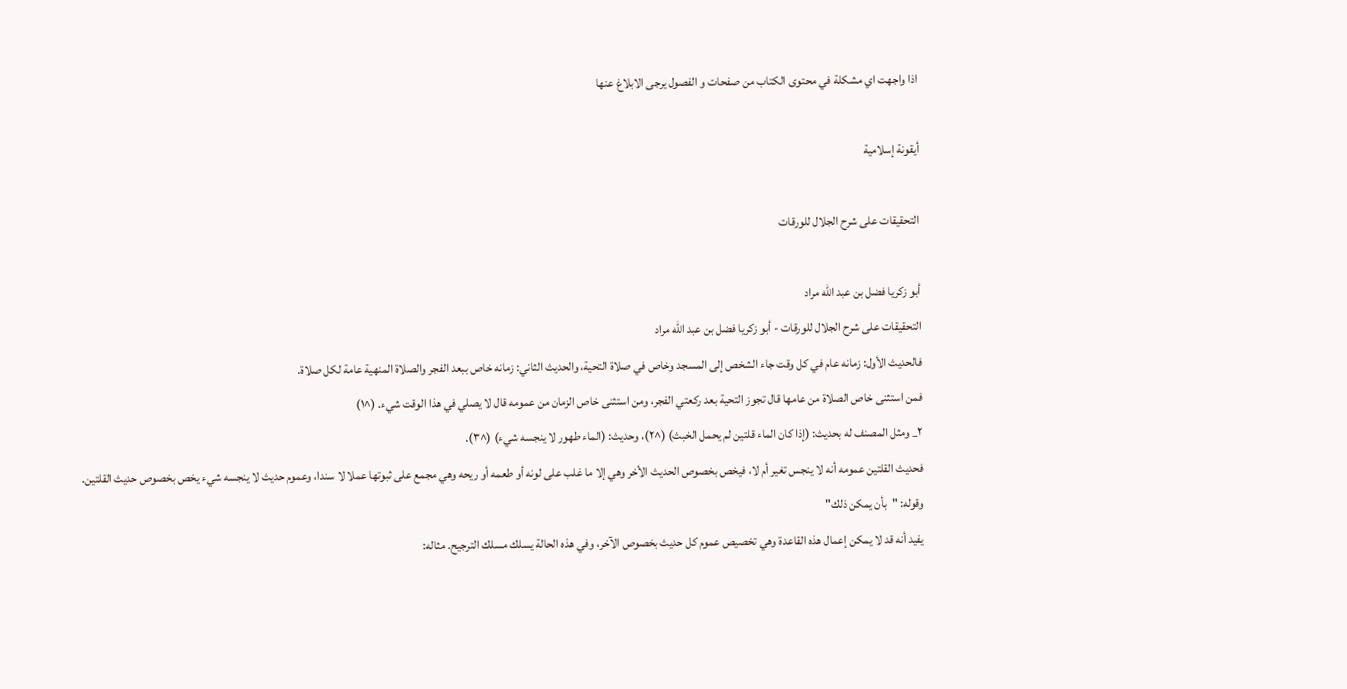اذا واجهت اي مشكلة في محتوى الكتاب من صفحات و الفصول يرجى الابلاغ عنها

أيقونة إسلامية

التحقيقات على شرح الجلال للورقات

أبو زكريا فضل بن عبد الله مراد
التحقيقات على شرح الجلال للورقات - أبو زكريا فضل بن عبد الله مراد
فالحديث الأول: زمانه عام في كل وقت جاء الشخص إلى المسجد وخاص في صلاة التحية، والحديث الثاني: زمانه خاص ببعد الفجر والصلاة المنهية عامة لكل صلاة.
فمن استثنى خاص الصلاة من عامها قال تجوز التحية بعد ركعتي الفجر، ومن استثنى خاص الزمان من عمومه قال لا يصلي في هذا الوقت شيء. (^١)
٢_ ومثل المصنف له بحديث: (إذا كان الماء قلتين لم يحمل الخبث) (^٢)، وحديث: (الماء طهور لا ينجسه شيء) (^٣).
فحديث القلتين عمومه أنه لا ينجس تغير أم لا، فيخص بخصوص الحديث الأخر وهي إلا ما غلب على لونه أو طعمه أو ريحه وهي مجمع على ثبوتها عملا لا سندا، وعموم حديث لا ينجسه شيء يخص بخصوص حديث القلتين.
وقوله: "بأن يمكن ذلك"
يفيد أنه قد لا يمكن إعمال هذه القاعدة وهي تخصيص عموم كل حديث بخصوص الآخر، وفي هذه الحالة يسلك مسلك الترجيح. مثاله: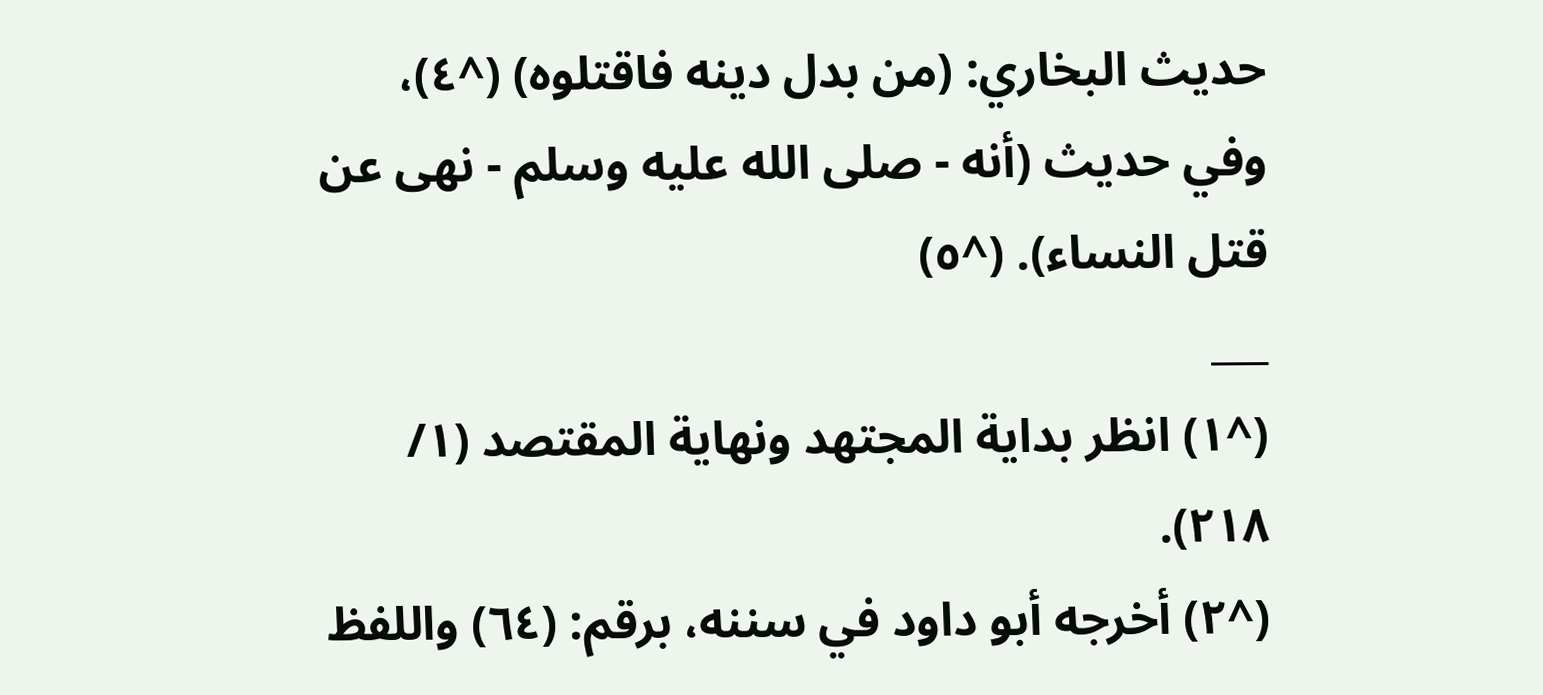حديث البخاري: (من بدل دينه فاقتلوه) (^٤)، وفي حديث (أنه - صلى الله عليه وسلم - نهى عن قتل النساء). (^٥)
___
(^١) انظر بداية المجتهد ونهاية المقتصد (١/ ٢١٨).
(^٢) أخرجه أبو داود في سننه، برقم: (٦٤) واللفظ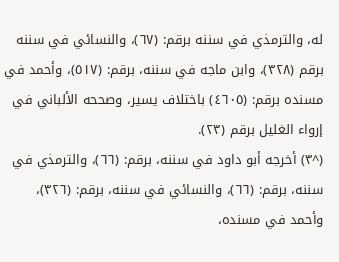له، والترمذي في سننه برقم: (٦٧)، والنسائي في سننه برقم (٣٢٨)، وابن ماجه في سننه، برقم: (٥١٧)، وأحمد في مسنده برقم: (٤٦٠٥) باختلاف يسير، وصححه الألباني في إرواء الغليل برقم (٢٣).
(^٣) أخرجه أبو داود في سننه، برقم: (٦٦)، والترمذي في سننه، برقم: (٦٦)، والنسائي في سننه، برقم: (٣٢٦)، وأحمد في مسنده،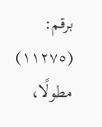برقم: (١١٢٧٥) مطولًا،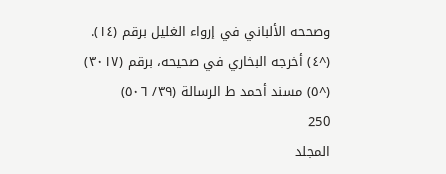وصححه الألباني في إرواء الغليل برقم (١٤).
(^٤) أخرجه البخاري في صحيحه، برقم (٣٠١٧)
(^٥) مسند أحمد ط الرسالة (٣٩/ ٥٠٦)
250
المجلد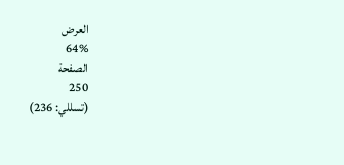العرض
64%
الصفحة
250
(تسللي: 236)